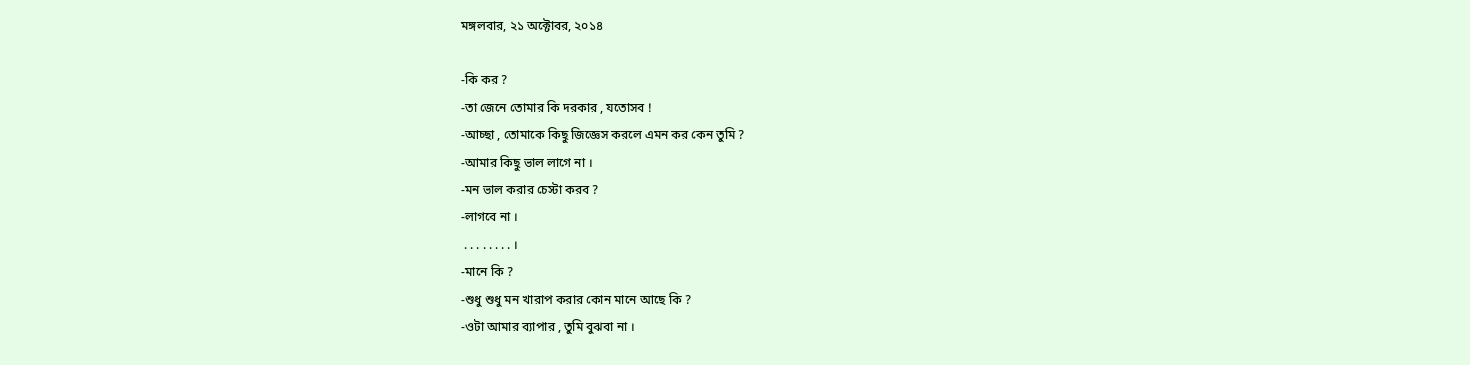মঙ্গলবার, ২১ অক্টোবর, ২০১৪

-কি কর ?
-তা জেনে তোমার কি দরকার , যতোসব !
-আচ্ছা , তোমাকে কিছু জিজ্ঞেস করলে এমন কর কেন তুমি ?
-আমার কিছু ভাল লাগে না ।
-মন ভাল করার চেস্টা করব ?
-লাগবে না ।
 . . . . . . . . ।
-মানে কি ?
-শুধু শুধু মন খারাপ করার কোন মানে আছে কি ?
-ওটা আমার ব্যাপার , তুমি বুঝবা না ।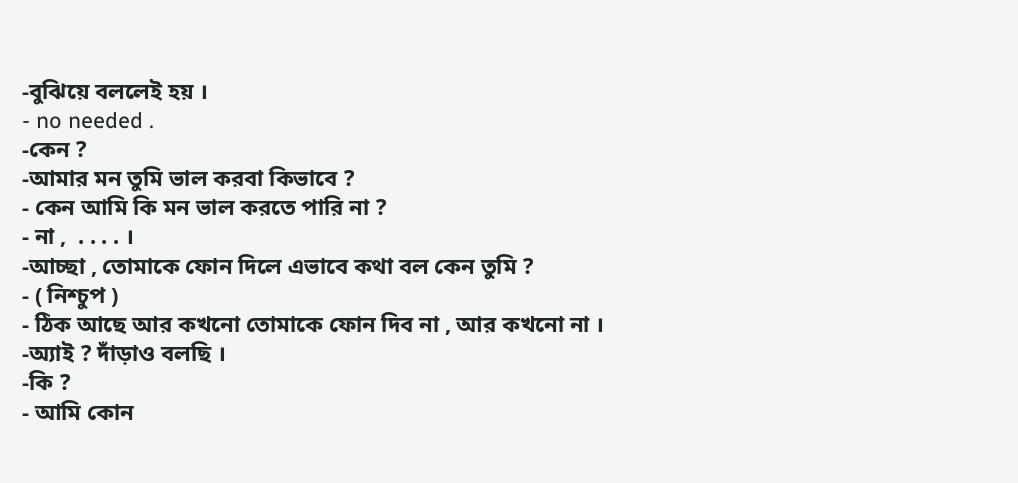-বুঝিয়ে বললেই হয় ।
- no needed .
-কেন ?
-আমার মন তুমি ভাল করবা কিভাবে ?
- কেন আমি কি মন ভাল করতে পারি না ?
- না ,  . . . . ।
-আচ্ছা , তোমাকে ফোন দিলে এভাবে কথা বল কেন তুমি ?
- ( নিশ্চুপ )
- ঠিক আছে আর কখনো তোমাকে ফোন দিব না , আর কখনো না ।
-অ্যাই ? দাঁড়াও বলছি ।
-কি ?
- আমি কোন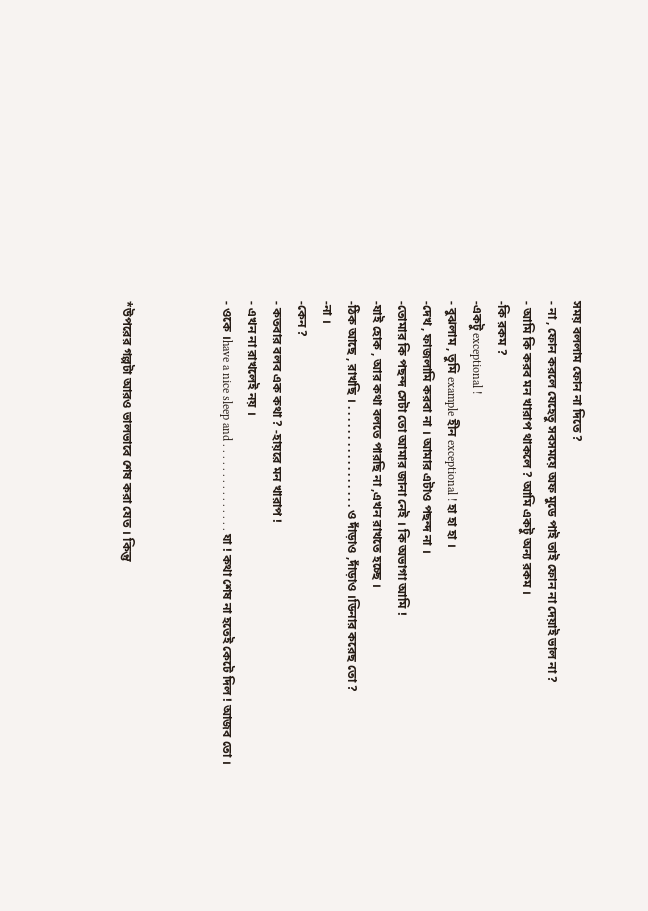সময় বললাম ফোন না দিতে ?
- না , ফোন করলে যেহেতু সবসময়ে অফ মুডে পাই তাই ফোন না দেয়াই ভাল না ?
- আমি কি করব মন খারাপ থাকলে ? আমি একটু অন্য রকম ।
-কি রকম ?
-একটু exceptional !
- বুঝলাম , তুমি example হীন exceptional ! হা হা হা ।
-দেখ , ফাজলামি করবা না । আমার এটাও পছন্দ না ।
-তোমার কি পছন্দ সেটা তো আমার জানা নেই । কি অভাগা আমি !
-যাই হোক , আর কথা বলতে পারছি না ,এখন রাখতে হচ্ছে ।
-ঠিক আছে , রাখছি । . . . . . . . . . . . . . . . . . ও দাঁড়াও ,দাঁড়াও ।ডিনার করেছ তো ?
-না ।
-কেন ?
- কতবার বলব এক কথা ? -হায়রে মন খারাপ !
- এখন না রাখলেই নয় ।
- ওকে ।have a nice sleep and . . . . . . . . . . . . . . . যা ! কথা শেষ না হতেই কেটে দিল ! আজব তো ।



*উপরের গল্পটা আরও ভালভাবে শেষ করা যেত । কিন্তু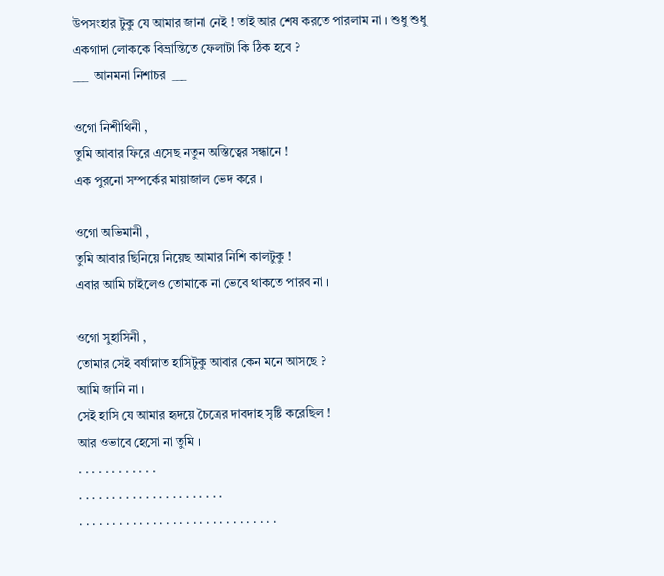উপসংহার টুকু যে আমার জানা নেই ! তাই আর শেষ করতে পারলাম না । শুধু শুধু একগাদা লোককে বিভ্রান্তিতে ফেলাটা কি ঠিক হবে ?
___  আনমনা নিশাচর  ___

ওগো নিশীথিনী ,
তুমি আবার ফিরে এসেছ নতুন অস্তিত্বের সন্ধানে !
এক পুরনো সম্পর্কের মায়াজাল ভেদ করে ।

ওগো অভিমানী ,
তুমি আবার ছিনিয়ে নিয়েছ আমার নিশি কালটুকু !
এবার আমি চাইলেও তোমাকে না ভেবে থাকতে পারব না ।

ওগো সুহাসিনী ,
তোমার সেই বর্ষাস্নাত হাসিটুকু আবার কেন মনে আসছে ?
আমি জানি না ।
সেই হাসি যে আমার হৃদয়ে চৈত্রের দাবদাহ সৃষ্টি করেছিল !
আর ওভাবে হেসো না তুমি ।
. . . . . . . . . . . .
. . . . . . . . . . . . . . . . . . . . . .
. . . . . . . . . . . . . . . . . . . . . . . . . . . . . .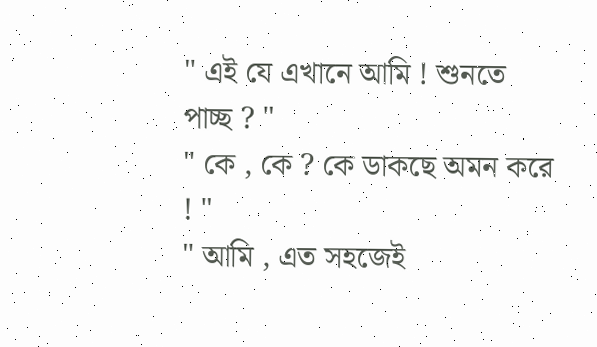" এই যে এখানে আমি ! শুনতে পাচ্ছ ? "
" কে , কে ? কে ডাকছে অমন করে ! "
" আমি , এত সহজেই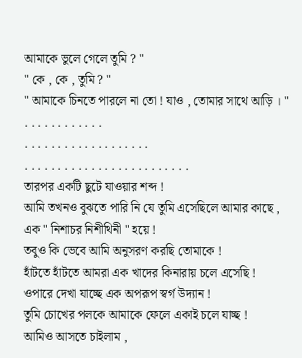আমাকে ভুলে গেলে তুমি ? "
" কে , কে , তুমি ? "
" আমাকে চিনতে পারলে না তো ! যাও , তোমার সাথে আড়ি । "
. . . . . . . . . . . .
. . . . . . . . . . . . . . . . . . .
. . . . . . . . . . . . . . . . . . . . . . . . .
তারপর একটি ছুটে যাওয়ার শব্দ !
আমি তখনও বুঝতে পারি নি যে তুমি এসেছিলে আমার কাছে ,
এক " নিশাচর নিশীথিনী " হয়ে !
তবুও কি ভেবে আমি অনুসরণ করছি তোমাকে !
হাঁটতে হাঁটতে আমরা এক খাদের কিনারায় চলে এসেছি !
ওপারে দেখা যাচ্ছে এক অপরূপ স্বর্গ উদ্যান !
তুমি চোখের পলকে আমাকে ফেলে একাই চলে যাচ্ছ !
আমিও আসতে চাইলাম ,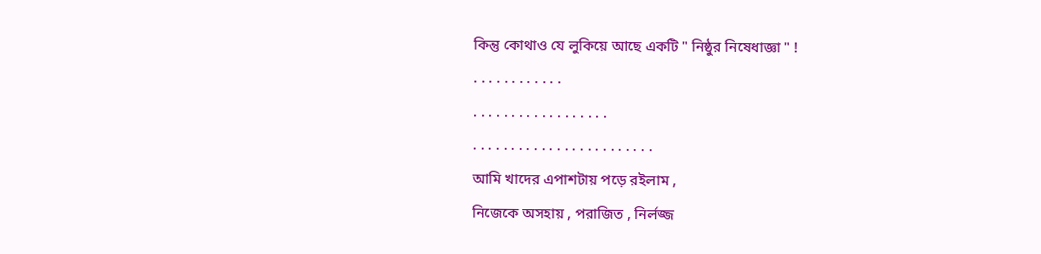কিন্তু কোথাও যে লুকিয়ে আছে একটি " নিষ্ঠুর নিষেধাজ্ঞা " !
. . . . . . . . . . . .
. . . . . . . . . . . . . . . . . .
. . . . . . . . . . . . . . . . . . . . . . . .
আমি খাদের এপাশটায় পড়ে রইলাম ,
নিজেকে অসহায় , পরাজিত , নির্লজ্জ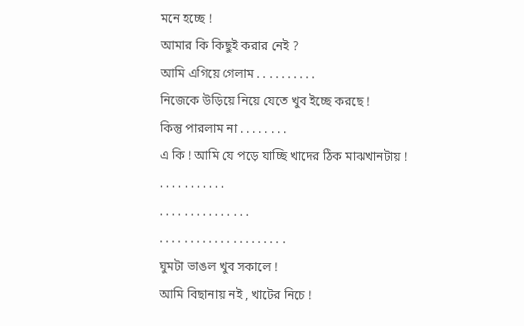মনে হচ্ছে !
আমার কি কিছুই করার নেই ?
আমি এগিয়ে গেলাম . . . . . . . . . .
নিজেকে উড়িয়ে নিয়ে যেতে খুব ইচ্ছে করছে !
কিন্তু পারলাম না . . . . . . . .
এ কি ! আমি যে পড়ে যাচ্ছি খাদের ঠিক মাঝখানটায় !
. . . . . . . . . . .
. . . . . . . . . . . . . . .
. . . . . . . . . . . . . . . . . . . . .
ঘুমটা ভাঙল খুব সকালে !
আমি বিছানায় নই , খাটের নিচে !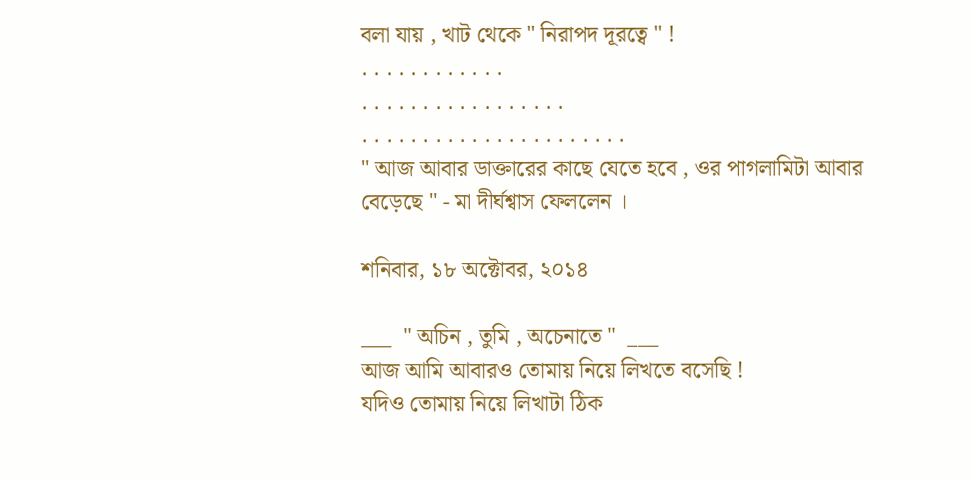বলা যায় , খাট থেকে " নিরাপদ দূরত্বে " !
. . . . . . . . . . . .
. . . . . . . . . . . . . . . . .
. . . . . . . . . . . . . . . . . . . . . .
" আজ আবার ডাক্তারের কাছে যেতে হবে , ওর পাগলামিটা আবার বেড়েছে " - মা দীর্ঘশ্বাস ফেললেন ।

শনিবার, ১৮ অক্টোবর, ২০১৪

___  " অচিন , তুমি , অচেনাতে "  ___
আজ আমি আবারও তোমায় নিয়ে লিখতে বসেছি !
যদিও তোমায় নিয়ে লিখাটা ঠিক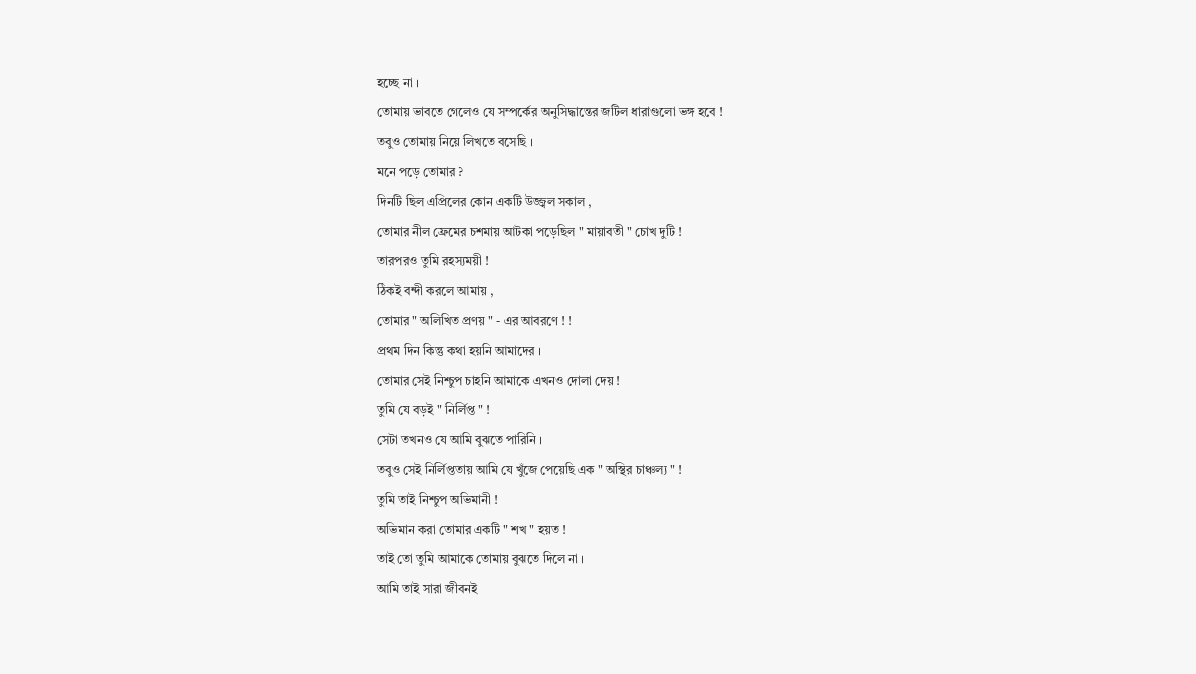হচ্ছে না ।
তোমায় ভাবতে গেলেও যে সম্পর্কের অনুসিদ্ধান্তের জটিল ধারাগুলো ভঙ্গ হবে !
তবুও তোমায় নিয়ে লিখতে বসেছি ।
মনে পড়ে তোমার ?
দিনটি ছিল এপ্রিলের কোন একটি উজ্জ্বল সকাল ,
তোমার নীল ফ্রেমের চশমায় আটকা পড়েছিল " মায়াবতী " চোখ দুটি !
তারপরও তুমি রহস্যময়ী !
ঠিকই বন্দী করলে আমায় ,
তোমার " অলিখিত প্রণয় " - এর আবরণে ! !
প্রথম দিন কিন্তু কথা হয়নি আমাদের ।
তোমার সেই নিশ্চুপ চাহনি আমাকে এখনও দোলা দেয় !
তুমি যে বড়ই " নির্লিপ্ত " !
সেটা তখনও যে আমি বুঝতে পারিনি ।
তবুও সেই নির্লিপ্ততায় আমি যে খুঁজে পেয়েছি এক " অস্থির চাঞ্চল্য " !
তুমি তাই নিশ্চুপ অভিমানী !
অভিমান করা তোমার একটি " শখ " হয়ত !
তাই তো তুমি আমাকে তোমায় বুঝতে দিলে না ।
আমি তাই সারা জীবনই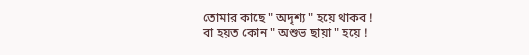তোমার কাছে " অদৃশ্য " হয়ে থাকব !
বা হয়ত কোন " অশুভ ছায়া " হয়ে !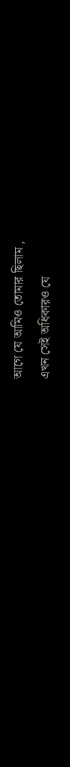আগে যে আমিও তোমার ছিলাম ,
এখন সেই অধিকারও যে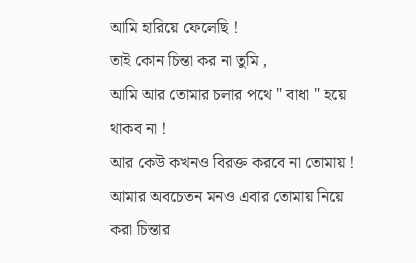আমি হারিয়ে ফেলেছি !
তাই কোন চিন্তা কর না তুমি ,
আমি আর তোমার চলার পথে " বাধা " হয়ে থাকব না !
আর কেউ কখনও বিরক্ত করবে না তোমায় !
আমার অবচেতন মনও এবার তোমায় নিয়ে করা চিন্তার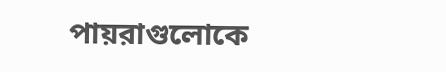পায়রাগুলোকে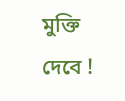মুক্তি দেবে !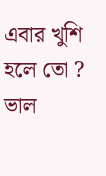এবার খুশি হলে তো ?
ভাল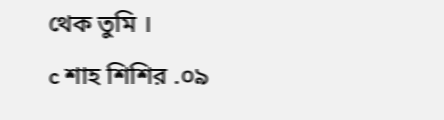থেক তুমি ।
c শাহ শিশির .০৯